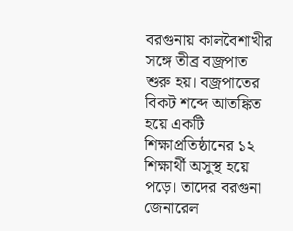বরগুনায় কালবৈশাখীর সঙ্গে তীব্র বজ্রপাত শুরু হয়। বজ্রপাতের বিকট শব্দে আতঙ্কিত হয়ে একটি শিক্ষাপ্রতিষ্ঠানের ১২ শিক্ষার্থী অসুস্থ হয়ে পড়ে। তাদের বরগুনা জেনারেল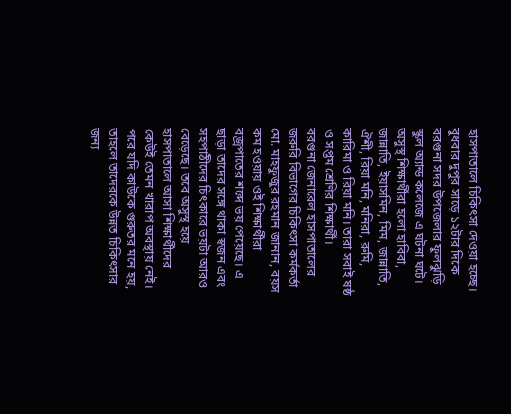হাসপাতালে চিকিৎসা দেওয়া হচ্ছে।
বুধবার দুপুর সাড়ে ১২টার দিকে বরগুনা সদর উপজেলার ফুলঝুড়ি স্কুল অ্যান্ড কলেজে এ ঘটনা ঘটে। অসুস্থ শিক্ষার্থীরা হলো হাবিবা, জান্নাতি, ইয়াসমিন, মিম, জান্নাতি, ঐশী, রিয়া মনি, মনিরা, রুমি, কারিমা ও রিয়া মনি। তারা সবাই ষষ্ঠ ও সপ্তম শ্রেণির শিক্ষার্থী।
বরগুনা জেনারেল হাসপাতালের জরুরি বিভাগের চিকিৎসা কর্মকর্তা মো. মাহফুজুর রহমান জানান, বয়স কম হওয়ায় ওই শিক্ষার্থীরা বজ্রপাতের শব্দে ভয় পেয়েছে। এ ছাড়া তাদের সঙ্গে থাকা স্বজন এবং সহপাঠীদের চিৎকারে ভয়টা আরও বেড়েছে। তবে অসুস্থ হয়ে হাসপাতালে আসা শিক্ষার্থীদের কেউই তেমন খারাপ অবস্থায় নেই। পরে যদি কাউকে গুরুতর মনে হয়, তাহলে তাদেরকে উন্নত চিকিৎসার জন্য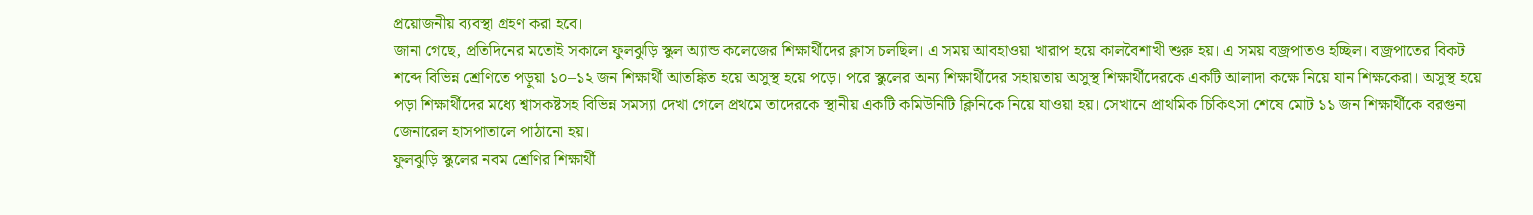প্রয়োজনীয় ব্যবস্থা গ্রহণ করা হবে।
জানা গেছে, প্রতিদিনের মতোই সকালে ফুলঝুড়ি স্কুল অ্যান্ড কলেজের শিক্ষার্থীদের ক্লাস চলছিল। এ সময় আবহাওয়া খারাপ হয়ে কালবৈশাখী শুরু হয়। এ সময় বজ্রপাতও হচ্ছিল। বজ্রপাতের বিকট শব্দে বিভিন্ন শ্রেণিতে পড়ুয়া ১০–১২ জন শিক্ষার্থী আতঙ্কিত হয়ে অসুস্থ হয়ে পড়ে। পরে স্কুলের অন্য শিক্ষার্থীদের সহায়তায় অসুস্থ শিক্ষার্থীদেরকে একটি আলাদা কক্ষে নিয়ে যান শিক্ষকেরা। অসুস্থ হয়ে পড়া শিক্ষার্থীদের মধ্যে শ্বাসকষ্টসহ বিভিন্ন সমস্যা দেখা গেলে প্রথমে তাদেরকে স্থানীয় একটি কমিউনিটি ক্লিনিকে নিয়ে যাওয়া হয়। সেখানে প্রাথমিক চিকিৎসা শেষে মোট ১১ জন শিক্ষার্থীকে বরগুনা জেনারেল হাসপাতালে পাঠানো হয়।
ফুলঝুড়ি স্কুলের নবম শ্রেণির শিক্ষার্থী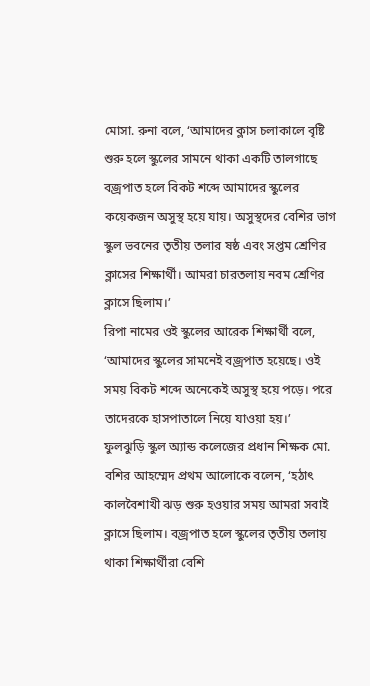মোসা. রুনা বলে, ‘আমাদের ক্লাস চলাকালে বৃষ্টি শুরু হলে স্কুলের সামনে থাকা একটি তালগাছে বজ্রপাত হলে বিকট শব্দে আমাদের স্কুলের কয়েকজন অসুস্থ হয়ে যায়। অসুস্থদের বেশির ভাগ স্কুল ভবনের তৃতীয় তলার ষষ্ঠ এবং সপ্তম শ্রেণির ক্লাসের শিক্ষার্থী। আমরা চারতলায় নবম শ্রেণির ক্লাসে ছিলাম।’
রিপা নামের ওই স্কুলের আরেক শিক্ষার্থী বলে, ‘আমাদের স্কুলের সামনেই বজ্রপাত হয়েছে। ওই সময় বিকট শব্দে অনেকেই অসুস্থ হয়ে পড়ে। পরে তাদেরকে হাসপাতালে নিয়ে যাওয়া হয়।’
ফুলঝুড়ি স্কুল অ্যান্ড কলেজের প্রধান শিক্ষক মো. বশির আহম্মেদ প্রথম আলোকে বলেন, ‘হঠাৎ কালবৈশাখী ঝড় শুরু হওয়ার সময় আমরা সবাই ক্লাসে ছিলাম। বজ্রপাত হলে স্কুলের তৃতীয় তলায় থাকা শিক্ষার্থীরা বেশি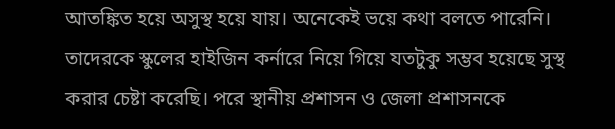আতঙ্কিত হয়ে অসুস্থ হয়ে যায়। অনেকেই ভয়ে কথা বলতে পারেনি। তাদেরকে স্কুলের হাইজিন কর্নারে নিয়ে গিয়ে যতটুকু সম্ভব হয়েছে সুস্থ করার চেষ্টা করেছি। পরে স্থানীয় প্রশাসন ও জেলা প্রশাসনকে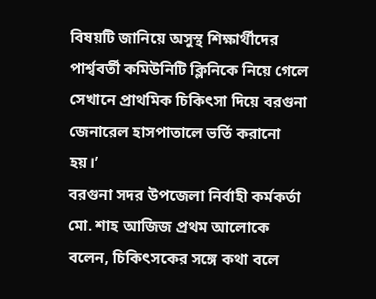বিষয়টি জানিয়ে অসুস্থ শিক্ষার্থীদের পার্শ্ববর্তী কমিউনিটি ক্লিনিকে নিয়ে গেলে সেখানে প্রাথমিক চিকিৎসা দিয়ে বরগুনা জেনারেল হাসপাতালে ভর্তি করানো হয়।’
বরগুনা সদর উপজেলা নির্বাহী কর্মকর্তা মো. শাহ আজিজ প্রথম আলোকে বলেন, চিকিৎসকের সঙ্গে কথা বলে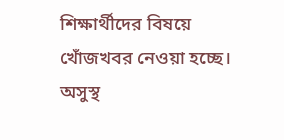শিক্ষার্থীদের বিষয়ে খোঁজখবর নেওয়া হচ্ছে। অসুস্থ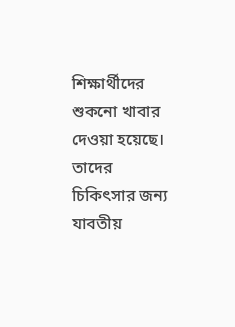শিক্ষার্থীদের শুকনো খাবার দেওয়া হয়েছে। তাদের চিকিৎসার জন্য যাবতীয়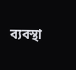ব্যবস্থা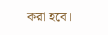করা হবে।